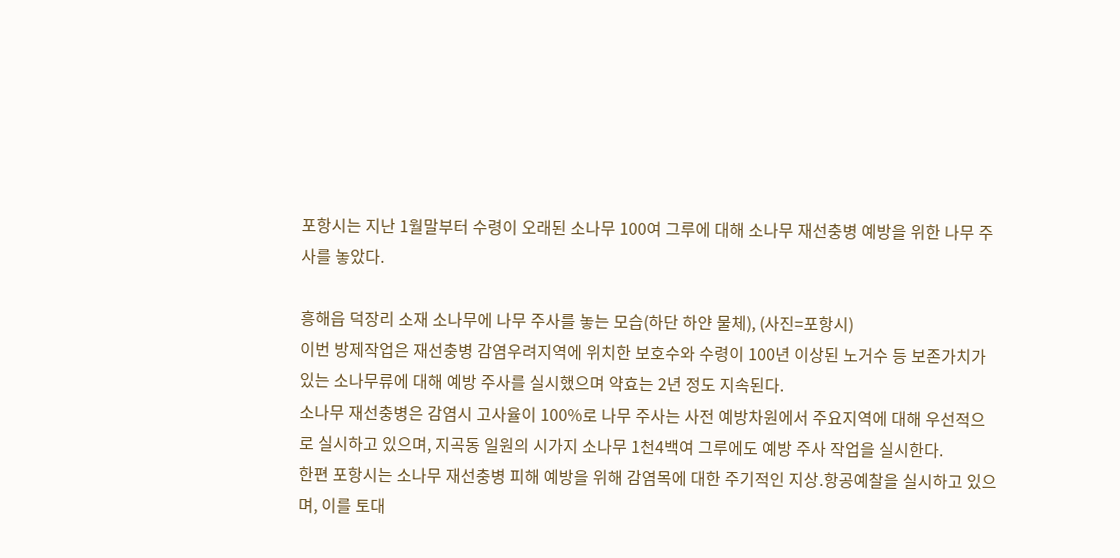포항시는 지난 1월말부터 수령이 오래된 소나무 100여 그루에 대해 소나무 재선충병 예방을 위한 나무 주사를 놓았다.

흥해읍 덕장리 소재 소나무에 나무 주사를 놓는 모습(하단 하얀 물체), (사진=포항시)
이번 방제작업은 재선충병 감염우려지역에 위치한 보호수와 수령이 100년 이상된 노거수 등 보존가치가 있는 소나무류에 대해 예방 주사를 실시했으며 약효는 2년 정도 지속된다.
소나무 재선충병은 감염시 고사율이 100%로 나무 주사는 사전 예방차원에서 주요지역에 대해 우선적으로 실시하고 있으며, 지곡동 일원의 시가지 소나무 1천4백여 그루에도 예방 주사 작업을 실시한다.
한편 포항시는 소나무 재선충병 피해 예방을 위해 감염목에 대한 주기적인 지상․항공예찰을 실시하고 있으며, 이를 토대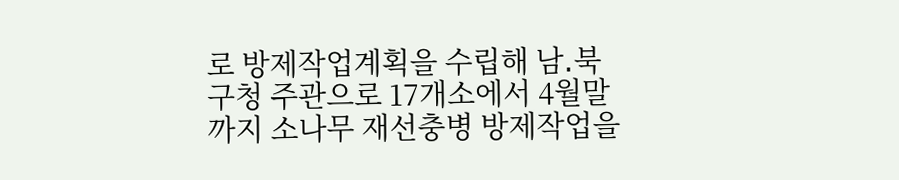로 방제작업계획을 수립해 남․북구청 주관으로 17개소에서 4월말까지 소나무 재선충병 방제작업을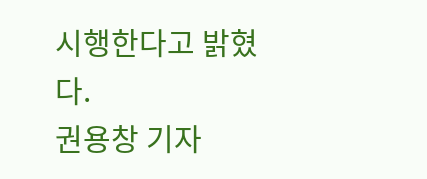시행한다고 밝혔다.
권용창 기자